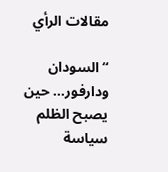مقالات الرأي

“السودان ودارفور… حين يصبح الظلم سياسة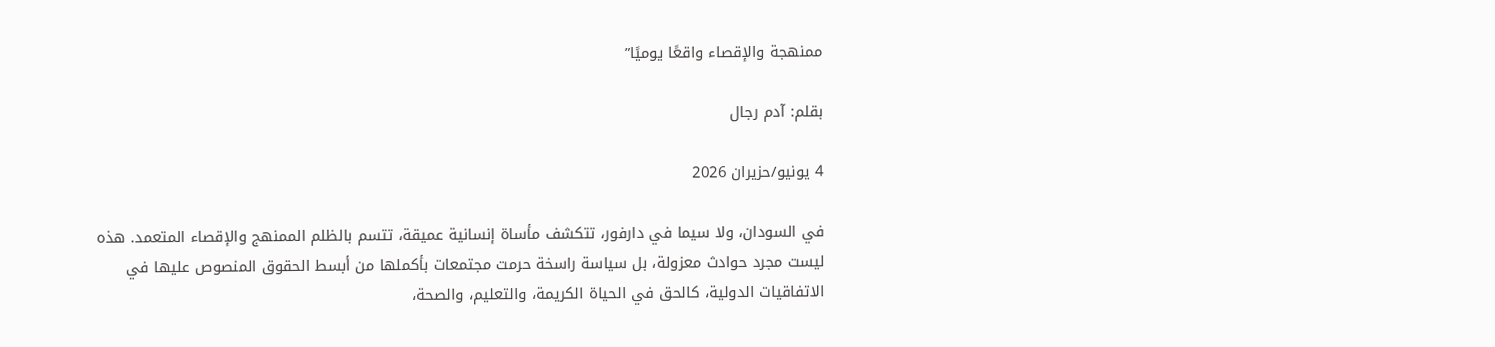ممنهجة والإقصاء واقعًا يوميًا”

بقلم: آدم رجال

4 يونيو/حزيران 2026

في السودان، ولا سيما في دارفور، تتكشف مأساة إنسانية عميقة، تتسم بالظلم الممنهج والإقصاء المتعمد. هذه ليست مجرد حوادث معزولة، بل سياسة راسخة حرمت مجتمعات بأكملها من أبسط الحقوق المنصوص عليها في الاتفاقيات الدولية، كالحق في الحياة الكريمة، والتعليم، والصحة،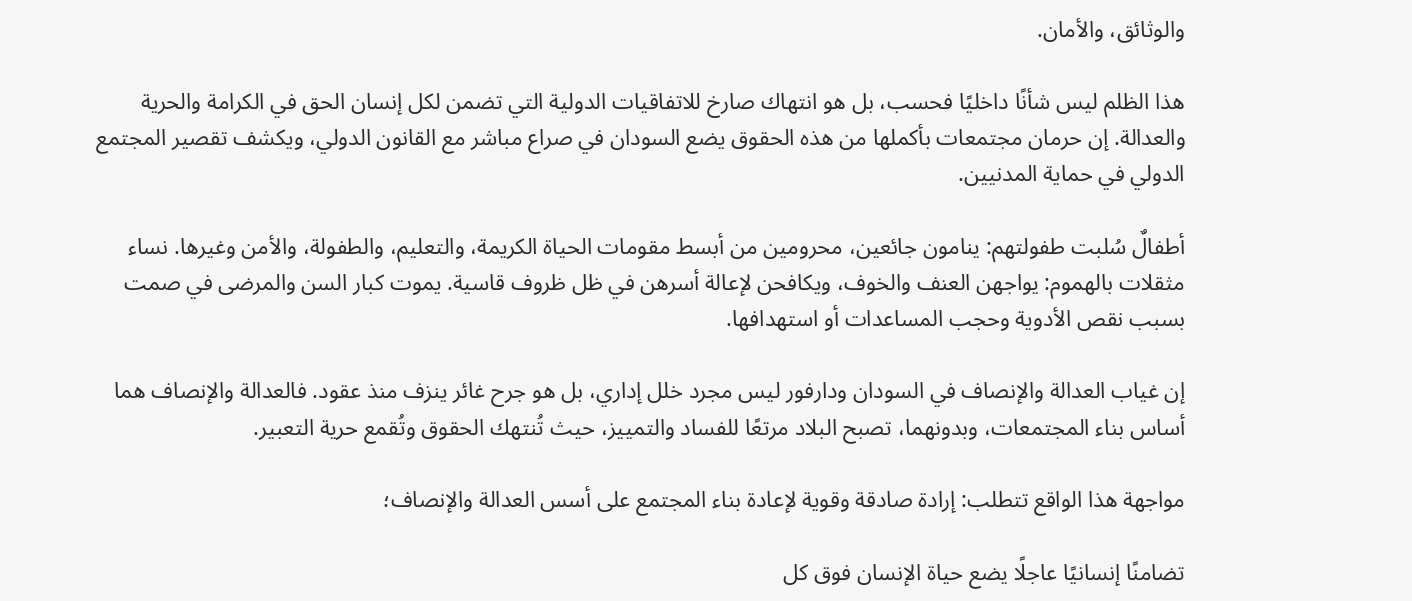والوثائق، والأمان.

هذا الظلم ليس شأنًا داخليًا فحسب، بل هو انتهاك صارخ للاتفاقيات الدولية التي تضمن لكل إنسان الحق في الكرامة والحرية والعدالة. إن حرمان مجتمعات بأكملها من هذه الحقوق يضع السودان في صراع مباشر مع القانون الدولي، ويكشف تقصير المجتمع الدولي في حماية المدنيين.

أطفالٌ سُلبت طفولتهم: ينامون جائعين، محرومين من أبسط مقومات الحياة الكريمة، والتعليم، والطفولة، والأمن وغيرها. نساء مثقلات بالهموم: يواجهن العنف والخوف، ويكافحن لإعالة أسرهن في ظل ظروف قاسية. يموت كبار السن والمرضى في صمت بسبب نقص الأدوية وحجب المساعدات أو استهدافها.

إن غياب العدالة والإنصاف في السودان ودارفور ليس مجرد خلل إداري، بل هو جرح غائر ينزف منذ عقود. فالعدالة والإنصاف هما أساس بناء المجتمعات، وبدونهما، تصبح البلاد مرتعًا للفساد والتمييز، حيث تُنتهك الحقوق وتُقمع حرية التعبير.

مواجهة هذا الواقع تتطلب: إرادة صادقة وقوية لإعادة بناء المجتمع على أسس العدالة والإنصاف؛

تضامنًا إنسانيًا عاجلًا يضع حياة الإنسان فوق كل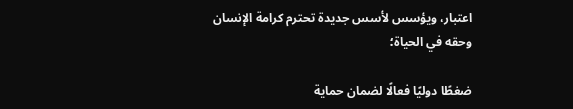اعتبار، ويؤسس لأسس جديدة تحترم كرامة الإنسان وحقه في الحياة؛

ضغطًا دوليًا فعالًا لضمان حماية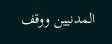المدنيين ووقف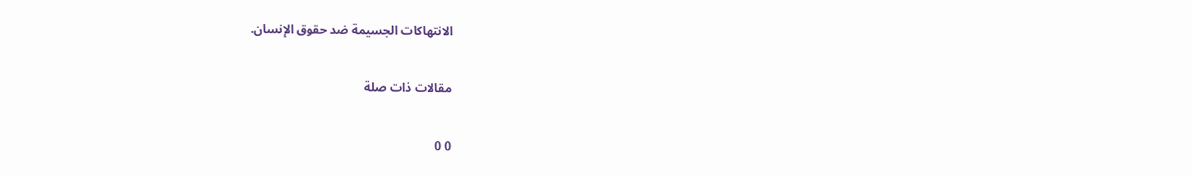الانتهاكات الجسيمة ضد حقوق الإنسان.

مقالات ذات صلة

0 0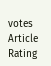votes
Article Rating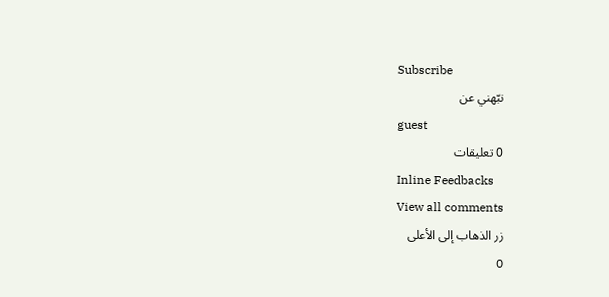Subscribe
نبّهني عن
guest
0 تعليقات
Inline Feedbacks
View all comments
زر الذهاب إلى الأعلى
0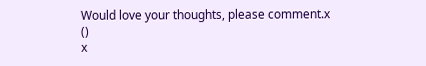Would love your thoughts, please comment.x
()
x